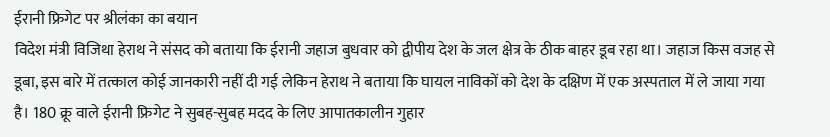ईरानी फ्रिगेट पर श्रीलंका का बयान
विदेश मंत्री विजिथा हेराथ ने संसद को बताया कि ईरानी जहाज बुधवार को द्वीपीय देश के जल क्षेत्र के ठीक बाहर डूब रहा था। जहाज किस वजह से डूबा, इस बारे में तत्काल कोई जानकारी नहीं दी गई लेकिन हेराथ ने बताया कि घायल नाविकों को देश के दक्षिण में एक अस्पताल में ले जाया गया है। 180 क्रू वाले ईरानी फ्रिगेट ने सुबह-सुबह मदद के लिए आपातकालीन गुहार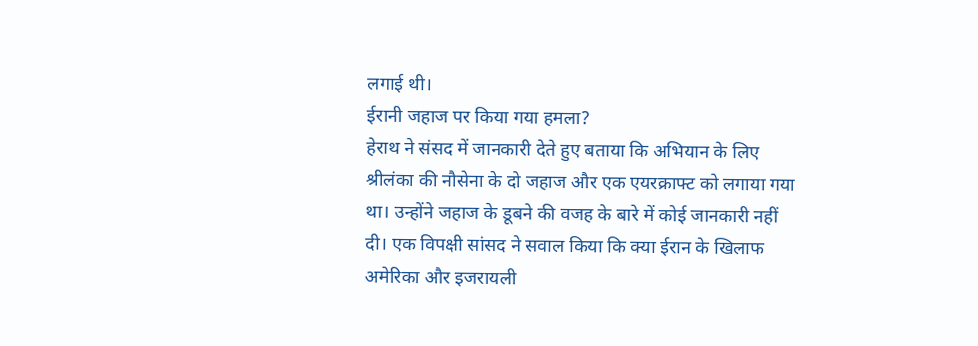लगाई थी।
ईरानी जहाज पर किया गया हमला?
हेराथ ने संसद में जानकारी देते हुए बताया कि अभियान के लिए श्रीलंका की नौसेना के दो जहाज और एक एयरक्राफ्ट को लगाया गया था। उन्होंने जहाज के डूबने की वजह के बारे में कोई जानकारी नहीं दी। एक विपक्षी सांसद ने सवाल किया कि क्या ईरान के खिलाफ अमेरिका और इजरायली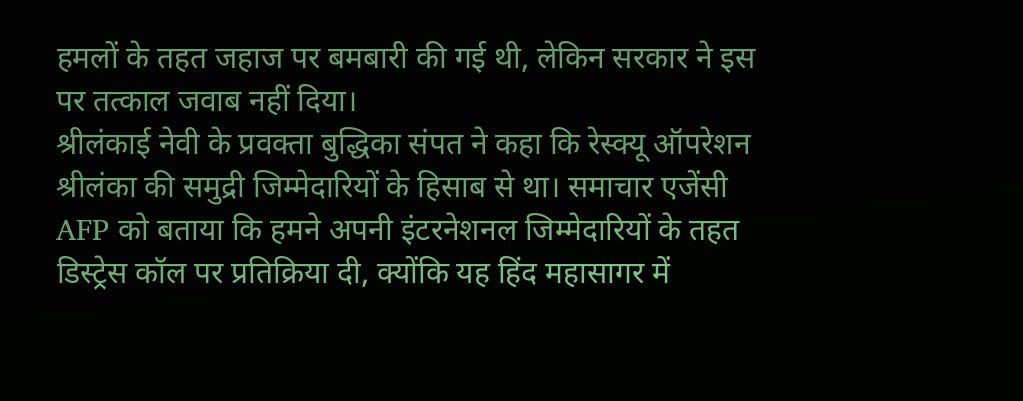हमलों के तहत जहाज पर बमबारी की गई थी, लेकिन सरकार ने इस पर तत्काल जवाब नहीं दिया।
श्रीलंकाई नेवी के प्रवक्ता बुद्धिका संपत ने कहा कि रेस्क्यू ऑपरेशन श्रीलंका की समुद्री जिम्मेदारियों के हिसाब से था। समाचार एजेंसी AFP को बताया कि हमने अपनी इंटरनेशनल जिम्मेदारियों के तहत डिस्ट्रेस कॉल पर प्रतिक्रिया दी, क्योंकि यह हिंद महासागर में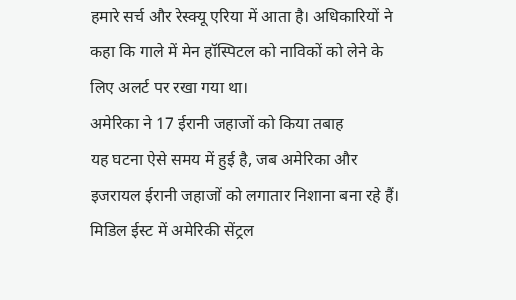हमारे सर्च और रेस्क्यू एरिया में आता है। अधिकारियों ने कहा कि गाले में मेन हॉस्पिटल को नाविकों को लेने के लिए अलर्ट पर रखा गया था।
अमेरिका ने 17 ईरानी जहाजों को किया तबाह
यह घटना ऐसे समय में हुई है, जब अमेरिका और इजरायल ईरानी जहाजों को लगातार निशाना बना रहे हैं। मिडिल ईस्ट में अमेरिकी सेंट्रल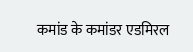कमांड के कमांडर एडमिरल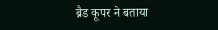ब्रैड कूपर ने बताया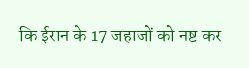कि ईरान के 17 जहाजों को नष्ट कर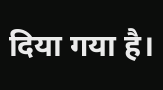दिया गया है।